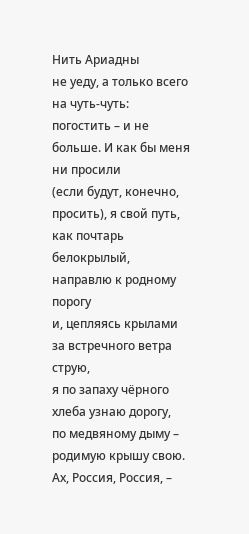Нить Ариадны
не уеду, а только всего на чуть-чуть:
погостить – и не больше. И как бы меня ни просили
(если будут, конечно, просить), я свой путь,
как почтарь белокрылый, направлю к родному порогу
и, цепляясь крылами за встречного ветра струю,
я по запаху чёрного хлеба узнаю дорогу,
по медвяному дыму – родимую крышу свою.
Ах, Россия, Россия, –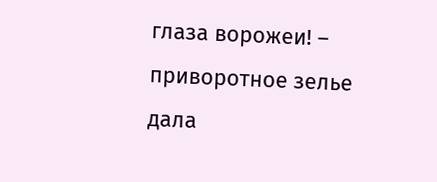глаза ворожеи! –
приворотное зелье дала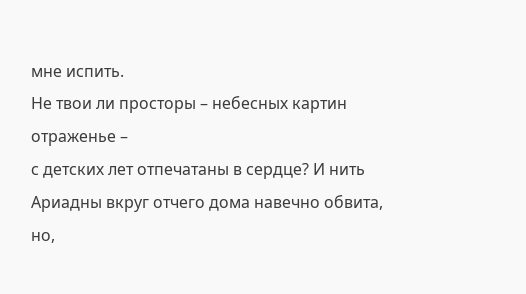мне испить.
Не твои ли просторы – небесных картин отраженье –
с детских лет отпечатаны в сердце? И нить
Ариадны вкруг отчего дома навечно обвита,
но,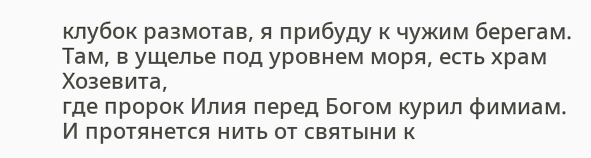клубок размотав, я прибуду к чужим берегам.
Там, в ущелье под уровнем моря, есть храм Хозевита,
где пророк Илия перед Богом курил фимиам.
И протянется нить от святыни к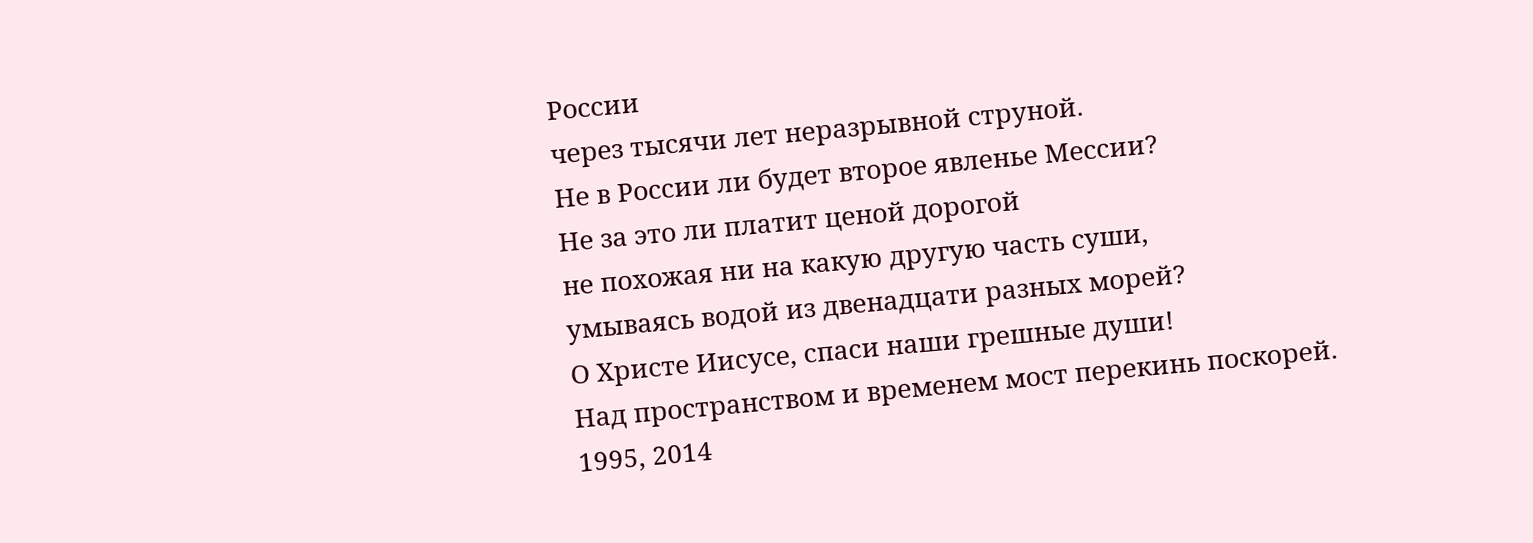России
через тысячи лет неразрывной струной.
Не в России ли будет второе явленье Мессии?
Не за это ли платит ценой дорогой
не похожая ни на какую другую часть суши,
умываясь водой из двенадцати разных морей?
О Христе Иисусе, спаси наши грешные души!
Над пространством и временем мост перекинь поскорей.
1995, 2014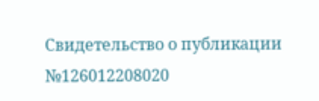Свидетельство о публикации №126012208020